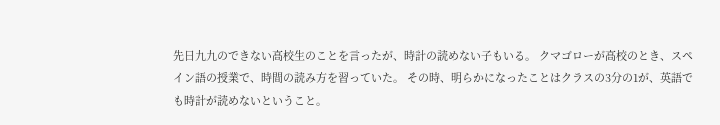先日九九のできない高校生のことを言ったが、時計の読めない子もいる。 クマゴローが高校のとき、スペイン語の授業で、時間の読み方を習っていた。 その時、明らかになったことはクラスの3分の1が、英語でも時計が読めないということ。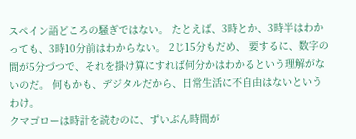スペイン語どころの騒ぎではない。 たとえば、3時とか、3時半はわかっても、3時10分前はわからない。 2じ15分もだめ、 要するに、数字の間が5分づつで、それを掛け算にすれば何分かはわかるという理解がないのだ。 何もかも、デジタルだから、日常生活に不自由はないというわけ。
クマゴローは時計を読むのに、ずいぶん時間が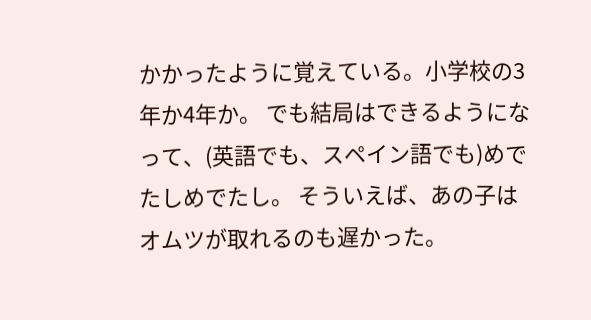かかったように覚えている。小学校の3年か4年か。 でも結局はできるようになって、(英語でも、スペイン語でも)めでたしめでたし。 そういえば、あの子はオムツが取れるのも遅かった。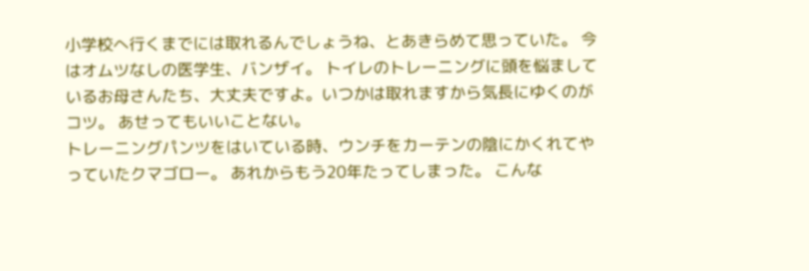小学校へ行くまでには取れるんでしょうね、とあきらめて思っていた。 今はオムツなしの医学生、バンザイ。 トイレのトレーニングに頭を悩ましているお母さんたち、大丈夫ですよ。いつかは取れますから気長にゆくのがコツ。 あせってもいいことない。
トレーニングパンツをはいている時、ウンチをカーテンの陰にかくれてやっていたクマゴロー。 あれからもう20年たってしまった。 こんな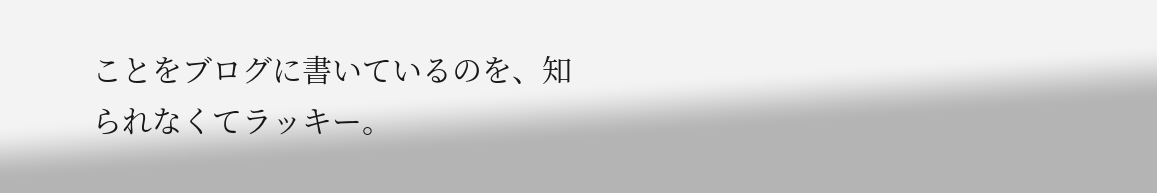ことをブログに書いているのを、知られなくてラッキー。